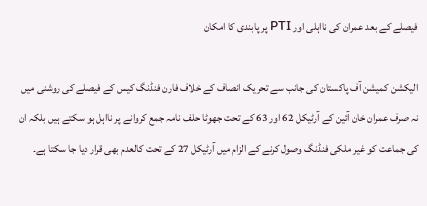فیصلے کے بعد عمران کی نااہلی اور PTI پر پابندی کا امکان

الیکشن کمیشن آف پاکستان کی جانب سے تحریک انصاف کے خلاف فارن فنڈنگ کیس کے فیصلے کی روشنی میں نہ صرف عمران خان آئین کے آرٹیکل 62 اور 63 کے تحت جھوٹا حلف نامہ جمع کروانے پر نااہل ہو سکتے ہیں بلکہ ان کی جماعت کو غیر ملکی فنڈنگ وصول کرنے کے الزام میں آرٹیکل 27 کے تحت کالعدم بھی قرار دیا جا سکتا ہے۔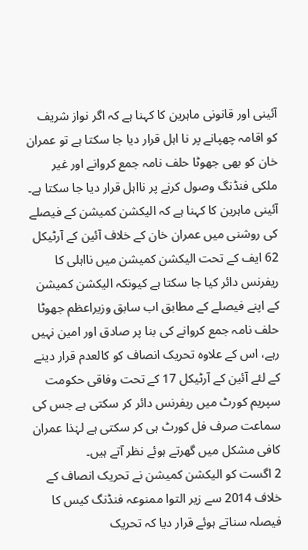آئینی اور قانونی ماہرین کا کہنا ہے کہ اگر نواز شریف کو اقامہ چھپانے پر نا اہل قرار دیا جا سکتا ہے تو عمران خان کو بھی جھوٹا حلف نامہ جمع کروانے اور غیر ملکی فنڈنگ وصول کرنے پر نااہل قرار دیا جا سکتا ہے۔
آئینی ماہرین کا کہنا ہے کہ الیکشن کمیشن کے فیصلے کی روشنی میں عمران خان کے خلاف آئین کے آرٹیکل 62 ایف کے تحت الیکشن کمیشن میں نااہلی کا ریفرنس دائر کیا جا سکتا ہے کیونکہ الیکشن کمیشن کے اپنے فیصلے کے مطابق اب سابق وزیراعظم جھوٹا حلف نامہ جمع کروانے کی بنا پر صادق اور امین نہیں رہے، اس کے علاوہ تحریک انصاف کو کالعدم قرار دینے کے لئے آئین کے آرٹیکل 17 کے تحت وفاقی حکومت سپریم کورٹ میں ریفرنس دائر کر سکتی ہے جس کی سماعت صرف فل کورٹ ہی کر سکتی ہے لہٰذا عمران کافی مشکل میں گھرتے ہوئے نظر آتے ہیں۔
2 اگست کو الیکشن کمیشن نے تحریک انصاف کے خلاف 2014 سے زیر التوا ممنوعہ فنڈنگ کیس کا فیصلہ سناتے ہوئے قرار دیا کہ تحریک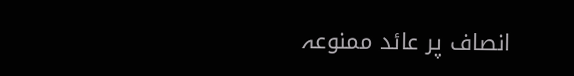انصاف پر عائد ممنوعہ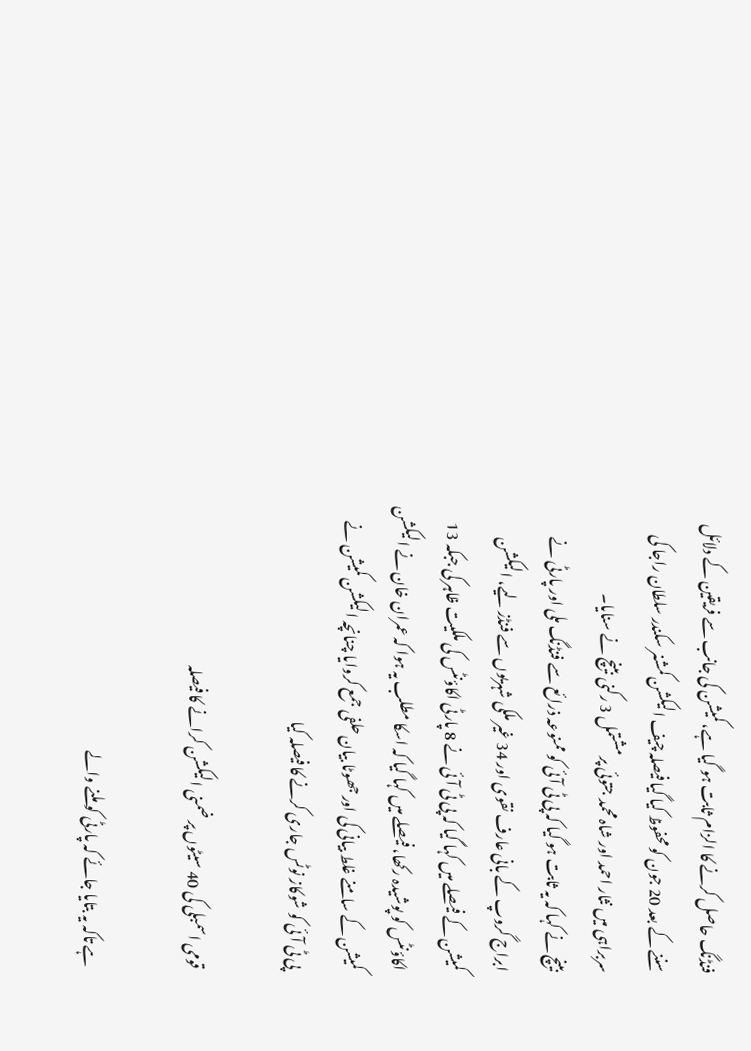فنڈنگ حاصل کرنے کا الزام ثابت ہو گیا ہے، کمیشن کی جانب سے فریقین کے دلائل سننے کے بعد 20 جون کو محفوظ کیا گیا فیصلہ چیف الیکشن کمشنر سکندر سلطان راجا کی سربراہی میں نثار احمد اور شاہ محمد جتوئی پر مشتمل 3 رکنی بینچ نے سنایا۔
بینچ نے کہا کہ یہ ثابت ہو گیا کہ پی ٹی آئی کو ممنوعہ ذرائع سے فنڈنگ ملی اور پارٹی نے ابراج گروپ کے بانی عارف نقوی اور 34 غیر ملکی شہریوں سے فنڈز لیے، الیکشن کمیشن کے فیصلے میں کہا گیا کہ پی ٹی آئی نے 8 پارٹی اکاؤنٹس کی ملکیت ظاہر کی جبکہ 13 اکاؤنٹس کو پوشیدہ رکھا، فیصلے میں کہا گیا کہ اسکا مطلب یہ ہوا کہ عمران خان نے الیکشن کمیشن کے سامنے غلط بیانی کی اور جھوٹا بیان حلفی جمع کروایا چنانچہ الیکشن کمیشن نے پی ٹی آئی کو شوکاز نوٹس جاری کرنے کا فیصلہ کیا

قومی اسمبلی کی 40 سیٹوں پر ضمنی الیکشن کرانے کا فیصلہ

ہے تاکہ یہ بتایا جائے کہ پارٹی کو ملنے والے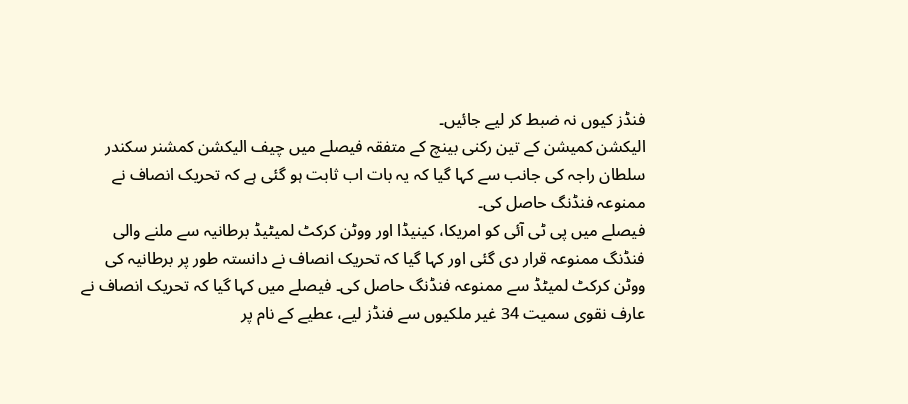فنڈز کیوں نہ ضبط کر لیے جائیں۔
الیکشن کمیشن کے تین رکنی بینچ کے متفقہ فیصلے میں چیف الیکشن کمشنر سکندر سلطان راجہ کی جانب سے کہا گیا کہ یہ بات اب ثابت ہو گئی ہے کہ تحریک انصاف نے ممنوعہ فنڈنگ حاصل کی۔
فیصلے میں پی ٹی آئی کو امریکا، کینیڈا اور ووٹن کرکٹ لمیٹیڈ برطانیہ سے ملنے والی فنڈنگ ممنوعہ قرار دی گئی اور کہا گیا کہ تحریک انصاف نے دانستہ طور پر برطانیہ کی ووٹن کرکٹ لمیٹڈ سے ممنوعہ فنڈنگ حاصل کی۔ فیصلے میں کہا گیا کہ تحریک انصاف نے عارف نقوی سمیت 34 غیر ملکیوں سے فنڈز لیے، عطیے کے نام پر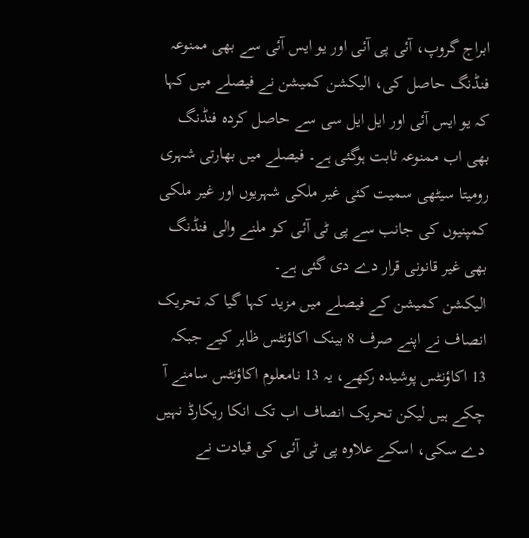ابراج گروپ، آئی پی آئی اور یو ایس آئی سے بھی ممنوعہ فنڈنگ حاصل کی، الیکشن کمیشن نے فیصلے میں کہا کہ یو ایس آئی اور ایل ایل سی سے حاصل کردہ فنڈنگ بھی اب ممنوعہ ثابت ہوگئی ہے۔ فیصلے میں بھارتی شہری رومیتا سیٹھی سمیت کئی غیر ملکی شہریوں اور غیر ملکی کمپنیوں کی جانب سے پی ٹی آئی کو ملنے والی فنڈنگ بھی غیر قانونی قرار دے دی گئی ہے۔
الیکشن کمیشن کے فیصلے میں مزید کہا گیا کہ تحریک انصاف نے اپنے صرف 8 بینک اکاؤنٹس ظاہر کیے جبکہ 13 اکاؤنٹس پوشیدہ رکھے، یہ 13 نامعلوم اکاؤنٹس سامنے آ چکے ہیں لیکن تحریک انصاف اب تک انکا ریکارڈ نہیں دے سکی، اسکے علاوہ پی ٹی آئی کی قیادت نے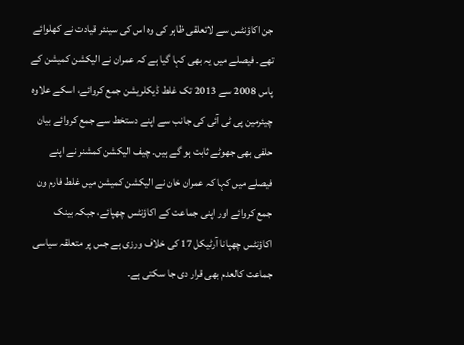جن اکاؤنٹس سے لاتعلقی ظاہر کی وہ اس کی سینئر قیادت نے کھلوائے تھے۔ فیصلے میں یہ بھی کہا گیا ہے کہ عمران نے الیکشن کمیشن کے پاس 2008 سے 2013 تک غلط ڈیکلریشن جمع کروائے، اسکے علاوہ چیئرمین پی ٹی آئی کی جانب سے اپنے دستخط سے جمع کروائے بیان حلفی بھی جھوٹے ثابت ہو گے ہیں۔ چیف الیکشن کمشنر نے اپنے فیصلے میں کہا کہ عمران خان نے الیکشن کمیشن میں غلط فارم ون جمع کروائے اور اپنی جماعت کے اکاؤنٹس چھپائے، جبکہ بینک اکاؤنٹس چھپانا آرٹیکل 17 کی خلاف ورزی ہے جس پر متعلقہ سیاسی جماعت کالعدم بھی قرار دی جا سکتی ہے۔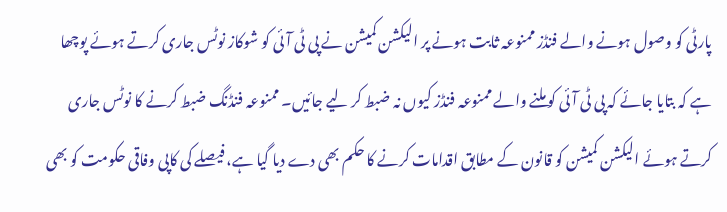پارٹی کو وصول ہونے والے فنڈز ممنوعہ ثابت ہونے پر الیکشن کمیشن نے پی ٹی آئی کو شوکاز نوٹس جاری کرتے ہوئے پوچھا ہے کہ بتایا جائے کہ پی ٹی آئی کو ملنے والے ممنوعہ فنڈز کیوں نہ ضبط کر لیے جائیں۔ ممنوعہ فنڈنگ ضبط کرنے کا نوٹس جاری کرتے ہوئے الیکشن کمیشن کو قانون کے مطابق اقدامات کرنے کا حکم بھی دے دیا گیا ہے، فیصلے کی کاپی وفاقی حکومت کو بھی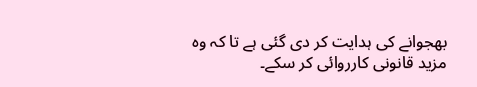بھجوانے کی ہدایت کر دی گئی ہے تا کہ وہ مزید قانونی کارروائی کر سکے۔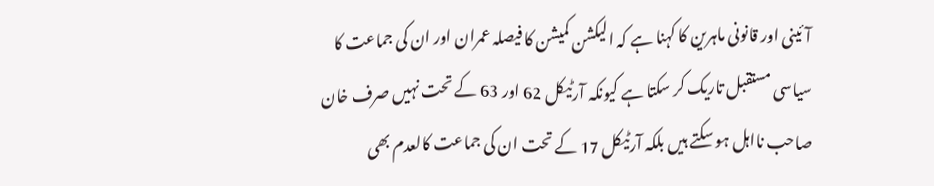آئینی اور قانونی ماہرین کا کہنا ہے کہ الیکشن کمیشن کا فیصلہ عمران اور ان کی جماعت کا سیاسی مستقبل تاریک کر سکتا ہے کیونکہ آرٹیکل 62 اور 63 کے تحت نہیں صرف خان صاحب نااہل ہو سکتے ہیں بلکہ آرٹیکل 17 کے تحت ان کی جماعت کالعدم بھی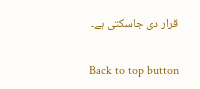قرار دی جاسکتی ہے۔

Back to top button